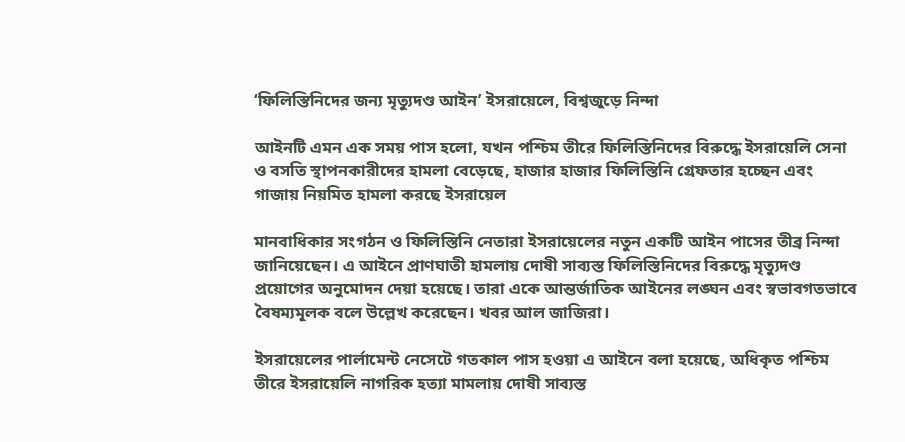‘ফিলিস্তিনিদের জন্য মৃত্যুদণ্ড আইন’ ইসরায়েলে, বিশ্বজুড়ে নিন্দা

আইনটি এমন এক সময় পাস হলো, যখন পশ্চিম তীরে ফিলিস্তিনিদের বিরুদ্ধে ইসরায়েলি সেনা ও বসতি স্থাপনকারীদের হামলা বেড়েছে, হাজার হাজার ফিলিস্তিনি গ্রেফতার হচ্ছেন এবং গাজায় নিয়মিত হামলা করছে ইসরায়েল

মানবাধিকার সংগঠন ও ফিলিস্তিনি নেতারা ইসরায়েলের নতুন একটি আইন পাসের তীব্র নিন্দা জানিয়েছেন। এ আইনে প্রাণঘাতী হামলায় দোষী সাব্যস্ত ফিলিস্তিনিদের বিরুদ্ধে মৃত্যুদণ্ড প্রয়োগের অনুমোদন দেয়া হয়েছে। তারা একে আন্তর্জাতিক আইনের লঙ্ঘন এবং স্বভাবগতভাবে বৈষম্যমূলক বলে উল্লেখ করেছেন। খবর আল জাজিরা।

ইসরায়েলের পার্লামেন্ট নেসেটে গতকাল পাস হওয়া এ আইনে বলা হয়েছে, অধিকৃত পশ্চিম তীরে ইসরায়েলি নাগরিক হত্যা মামলায় দোষী সাব্যস্ত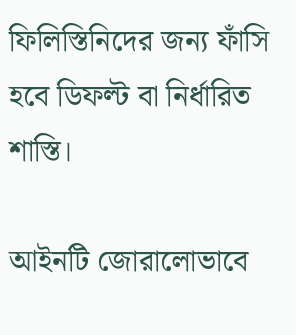ফিলিস্তিনিদের জন্য ফাঁসি হবে ডিফল্ট বা নির্ধারিত শাস্তি।

আইনটি জোরালোভাবে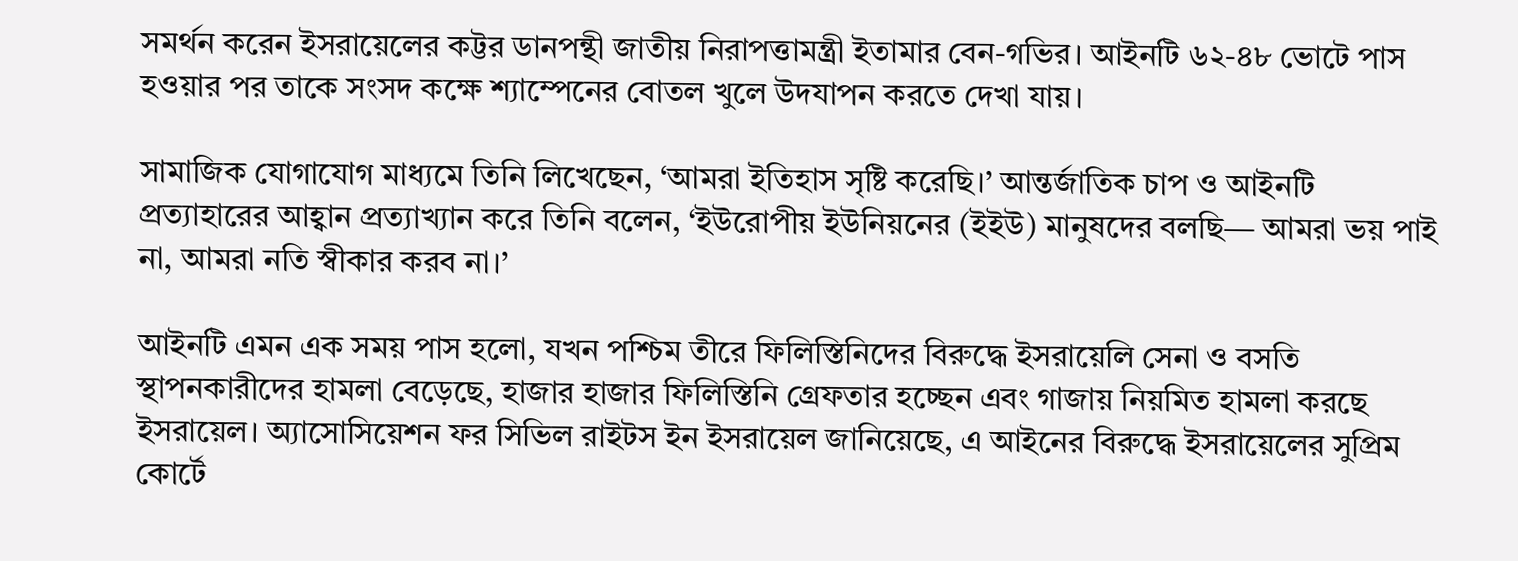সমর্থন করেন ইসরায়েলের কট্টর ডানপন্থী জাতীয় নিরাপত্তামন্ত্রী ইতামার বেন-গভির। আইনটি ৬২-৪৮ ভোটে পাস হওয়ার পর তাকে সংসদ কক্ষে শ্যাম্পেনের বোতল খুলে উদযাপন করতে দেখা যায়।

সামাজিক যোগাযোগ মাধ্যমে তিনি লিখেছেন, ‘আমরা ইতিহাস সৃষ্টি করেছি।’ আন্তর্জাতিক চাপ ও আইনটি প্রত্যাহারের আহ্বান প্রত্যাখ্যান করে তিনি বলেন, ‘ইউরোপীয় ইউনিয়নের (ইইউ) মানুষদের বলছি— আমরা ভয় পাই না, আমরা নতি স্বীকার করব না।’

আইনটি এমন এক সময় পাস হলো, যখন পশ্চিম তীরে ফিলিস্তিনিদের বিরুদ্ধে ইসরায়েলি সেনা ও বসতি স্থাপনকারীদের হামলা বেড়েছে, হাজার হাজার ফিলিস্তিনি গ্রেফতার হচ্ছেন এবং গাজায় নিয়মিত হামলা করছে ইসরায়েল। অ্যাসোসিয়েশন ফর সিভিল রাইটস ইন ইসরায়েল জানিয়েছে, এ আইনের বিরুদ্ধে ইসরায়েলের সুপ্রিম কোর্টে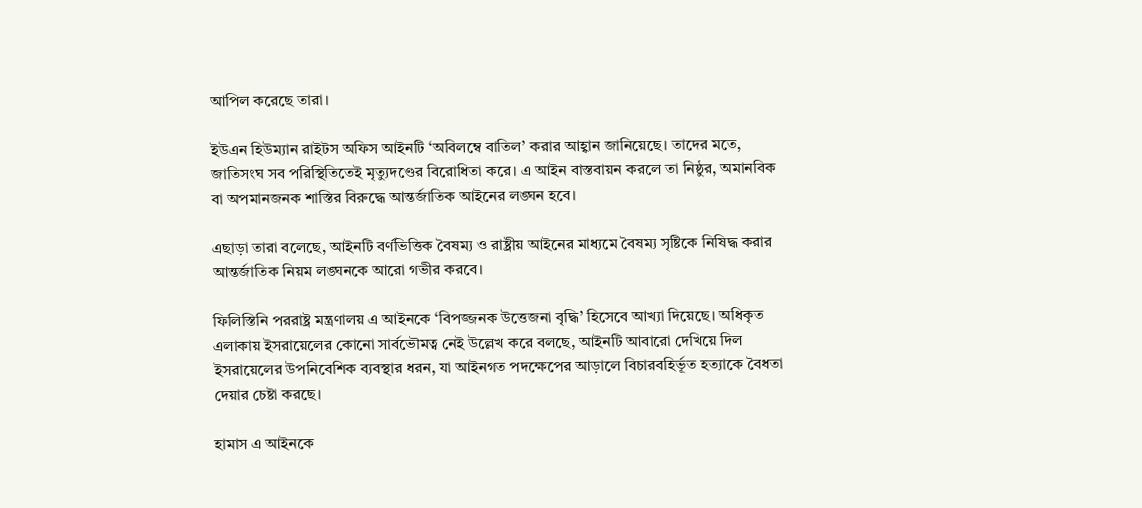আপিল করেছে তারা।

ইউএন হিউম্যান রাইটস অফিস আইনটি ‘অবিলম্বে বাতিল’ করার আহ্বান জানিয়েছে। তাদের মতে, জাতিসংঘ সব পরিস্থিতিতেই মৃত্যুদণ্ডের বিরোধিতা করে। এ আইন বাস্তবায়ন করলে তা নিষ্ঠুর, অমানবিক বা অপমানজনক শাস্তির বিরুদ্ধে আন্তর্জাতিক আইনের লঙ্ঘন হবে।

এছাড়া তারা বলেছে, আইনটি বর্ণভিত্তিক বৈষম্য ও রাষ্ট্রীয় আইনের মাধ্যমে বৈষম্য সৃষ্টিকে নিষিদ্ধ করার আন্তর্জাতিক নিয়ম লঙ্ঘনকে আরো গভীর করবে।

ফিলিস্তিনি পররাষ্ট্র মন্ত্রণালয় এ আইনকে ‘বিপজ্জনক উত্তেজনা বৃদ্ধি’ হিসেবে আখ্যা দিয়েছে। অধিকৃত এলাকায় ইসরায়েলের কোনো সার্বভৌমত্ব নেই উল্লেখ করে বলছে, আইনটি আবারো দেখিয়ে দিল ইসরায়েলের উপনিবেশিক ব্যবস্থার ধরন, যা আইনগত পদক্ষেপের আড়ালে বিচারবহির্ভূত হত্যাকে বৈধতা দেয়ার চেষ্টা করছে।

হামাস এ আইনকে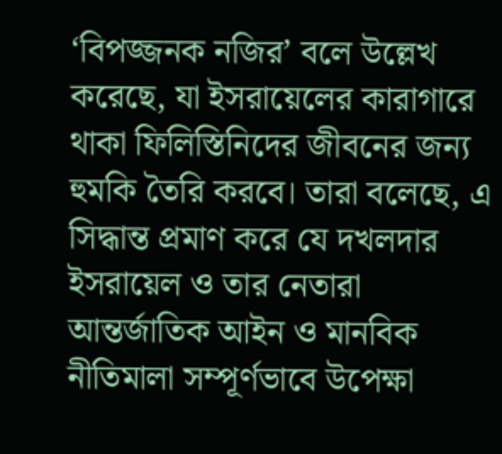‘বিপজ্জনক নজির’ বলে উল্লেখ করেছে, যা ইসরায়েলের কারাগারে থাকা ফিলিস্তিনিদের জীবনের জন্য হুমকি তৈরি করবে। তারা বলেছে, এ সিদ্ধান্ত প্রমাণ করে যে দখলদার ইসরায়েল ও তার নেতারা আন্তর্জাতিক আইন ও মানবিক নীতিমালা সম্পূর্ণভাবে উপেক্ষা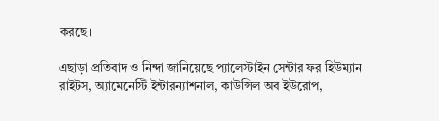করছে।

এছাড়া প্রতিবাদ ও নিন্দা জানিয়েছে প্যালেস্টাইন সেন্টার ফর হিউম্যান রাইটস, অ্যামেনেস্টি ইন্টারন্যাশনাল, কাউন্সিল অব ইউরোপ,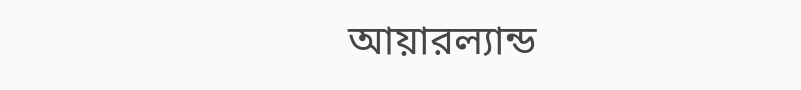আয়ারল্যান্ড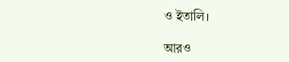ও ইতালি।

আরও